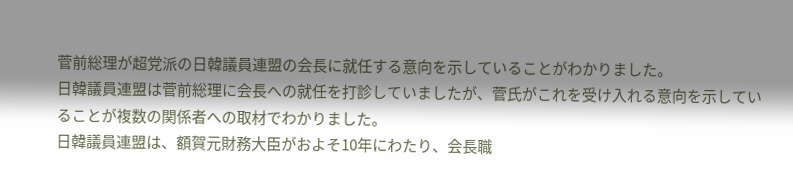菅前総理が超党派の日韓議員連盟の会長に就任する意向を示していることがわかりました。
日韓議員連盟は菅前総理に会長への就任を打診していましたが、菅氏がこれを受け入れる意向を示していることが複数の関係者への取材でわかりました。
日韓議員連盟は、額賀元財務大臣がおよそ10年にわたり、会長職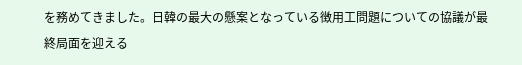を務めてきました。日韓の最大の懸案となっている徴用工問題についての協議が最終局面を迎える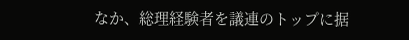なか、総理経験者を議連のトップに据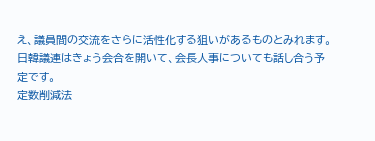え、議員間の交流をさらに活性化する狙いがあるものとみれます。
日韓議連はきょう会合を開いて、会長人事についても話し合う予定です。
定数削減法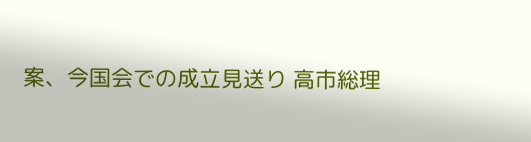案、今国会での成立見送り 高市総理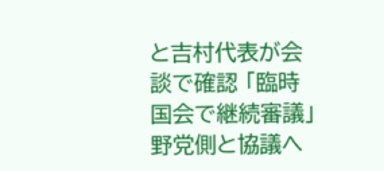と吉村代表が会談で確認 「臨時国会で継続審議」野党側と協議へ